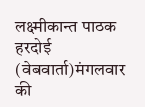लक्ष्मीकान्त पाठक
हरदोई (वेबवार्ता)मंगलवार की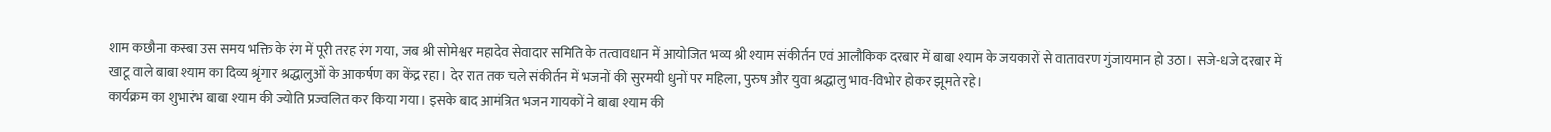शाम कछौना कस्बा उस समय भक्ति के रंग में पूरी तरह रंग गया, जब श्री सोमेश्वर महादेव सेवादार समिति के तत्वावधान में आयोजित भव्य श्री श्याम संकीर्तन एवं आलौकिक दरबार में बाबा श्याम के जयकारों से वातावरण गुंजायमान हो उठा। सजे-धजे दरबार में खाटू वाले बाबा श्याम का दिव्य श्रृंगार श्रद्धालुओं के आकर्षण का केंद्र रहा। देर रात तक चले संकीर्तन में भजनों की सुरमयी धुनों पर महिला, पुरुष और युवा श्रद्धालु भाव-विभोर होकर झूमते रहे।
कार्यक्रम का शुभारंभ बाबा श्याम की ज्योति प्रज्वलित कर किया गया। इसके बाद आमंत्रित भजन गायकों ने बाबा श्याम की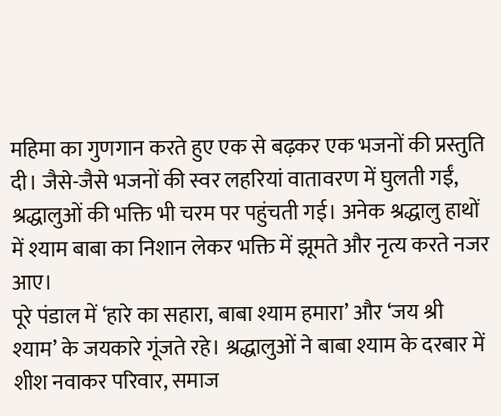महिमा का गुणगान करते हुए एक से बढ़कर एक भजनों की प्रस्तुति दी। जैसे-जैसे भजनों की स्वर लहरियां वातावरण में घुलती गईं, श्रद्धालुओं की भक्ति भी चरम पर पहुंचती गई। अनेक श्रद्धालु हाथों में श्याम बाबा का निशान लेकर भक्ति में झूमते और नृत्य करते नजर आए।
पूरे पंडाल में ‘हारे का सहारा, बाबा श्याम हमारा’ और ‘जय श्री श्याम’ के जयकारे गूंजते रहे। श्रद्धालुओं ने बाबा श्याम के दरबार में शीश नवाकर परिवार, समाज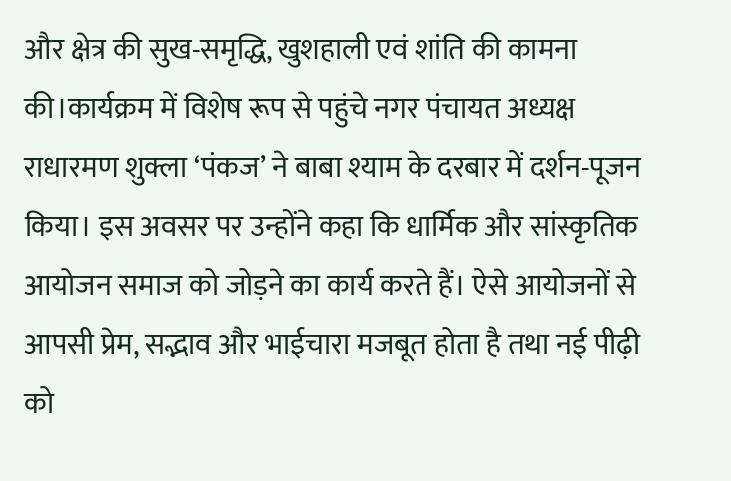और क्षेत्र की सुख-समृद्धि, खुशहाली एवं शांति की कामना की।कार्यक्रम में विशेष रूप से पहुंचे नगर पंचायत अध्यक्ष राधारमण शुक्ला ‘पंकज’ ने बाबा श्याम के दरबार में दर्शन-पूजन किया। इस अवसर पर उन्होंने कहा कि धार्मिक और सांस्कृतिक आयोजन समाज को जोड़ने का कार्य करते हैं। ऐसे आयोजनों से आपसी प्रेम, सद्भाव और भाईचारा मजबूत होता है तथा नई पीढ़ी को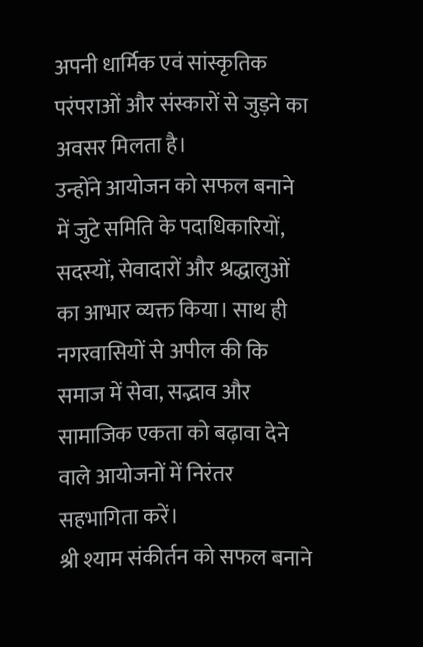अपनी धार्मिक एवं सांस्कृतिक परंपराओं और संस्कारों से जुड़ने का अवसर मिलता है।
उन्होंने आयोजन को सफल बनाने में जुटे समिति के पदाधिकारियों, सदस्यों, सेवादारों और श्रद्धालुओं का आभार व्यक्त किया। साथ ही नगरवासियों से अपील की कि समाज में सेवा, सद्भाव और सामाजिक एकता को बढ़ावा देने वाले आयोजनों में निरंतर सहभागिता करें।
श्री श्याम संकीर्तन को सफल बनाने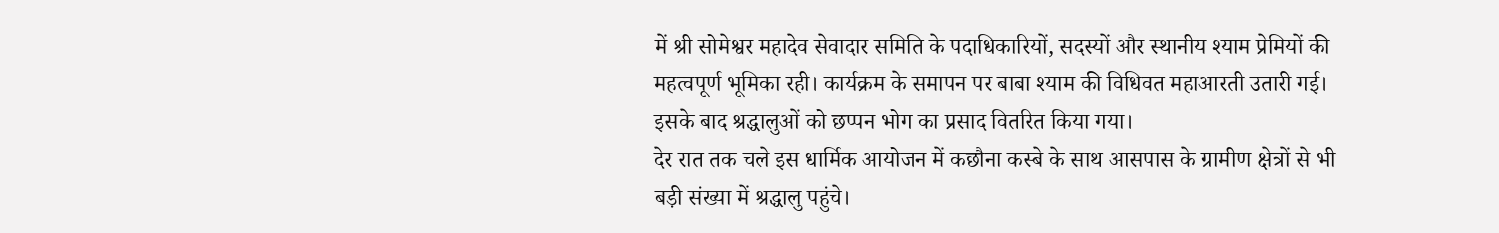में श्री सोमेश्वर महादेव सेवादार समिति के पदाधिकारियों, सदस्यों और स्थानीय श्याम प्रेमियों की महत्वपूर्ण भूमिका रही। कार्यक्रम के समापन पर बाबा श्याम की विधिवत महाआरती उतारी गई। इसके बाद श्रद्धालुओं को छप्पन भोग का प्रसाद वितरित किया गया।
देर रात तक चले इस धार्मिक आयोजन में कछौना कस्बे के साथ आसपास के ग्रामीण क्षेत्रों से भी बड़ी संख्या में श्रद्धालु पहुंचे।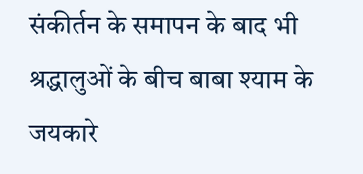संकीर्तन के समापन के बाद भी श्रद्धालुओं के बीच बाबा श्याम के जयकारे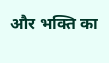और भक्ति का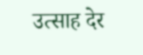उत्साह देर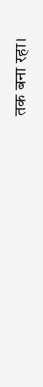तक बना रहा।